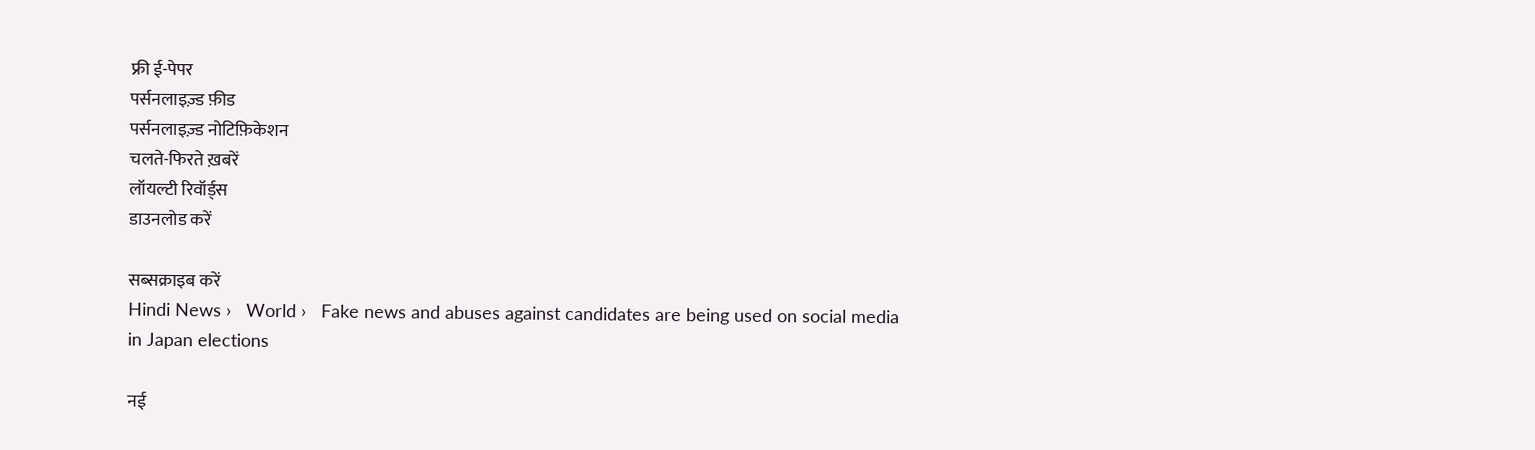फ्री ई-पेपर
पर्सनलाइज़्ड फ़ीड
पर्सनलाइज़्ड नोटिफ़िकेशन
चलते-फिरते ख़बरें
लॉयल्टी रिवॉर्ड्स
डाउनलोड करें

सब्सक्राइब करें
Hindi News ›   World ›   Fake news and abuses against candidates are being used on social media in Japan elections

नई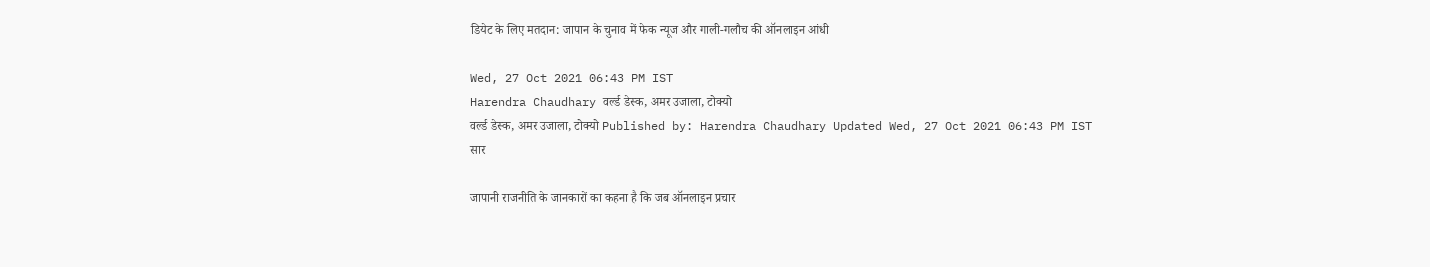डियेट के लिए मतदान: जापान के चुनाव में फेक न्यूज और गाली-गलौच की ऑनलाइन आंधी

Wed, 27 Oct 2021 06:43 PM IST
Harendra Chaudhary वर्ल्ड डेस्क, अमर उजाला, टोक्यो
वर्ल्ड डेस्क, अमर उजाला, टोक्यो Published by: Harendra Chaudhary Updated Wed, 27 Oct 2021 06:43 PM IST
सार

जापानी राजनीति के जानकारों का कहना है कि जब ऑनलाइन प्रचार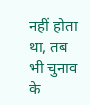नहीं होता था, तब भी चुनाव के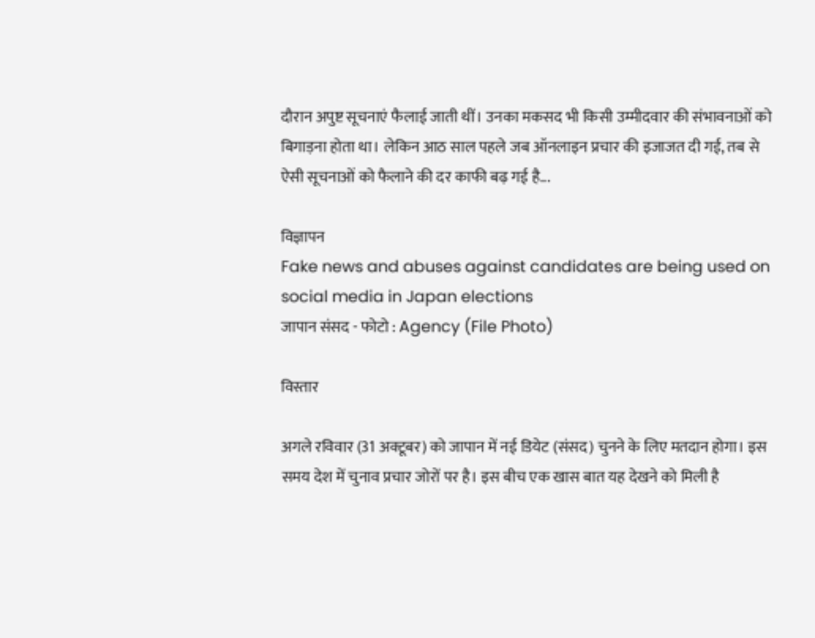दौरान अपुष्ट सूचनाएं फैलाई जाती थीं। उनका मकसद भी किसी उम्मीदवार की संभावनाओं को बिगाड़ना होता था। लेकिन आठ साल पहले जब ऑनलाइन प्रचार की इजाजत दी गई, तब से ऐसी सूचनाओं को फैलाने की दर काफी बढ़ गई है...

विज्ञापन
Fake news and abuses against candidates are being used on social media in Japan elections
जापान संसद - फोटो : Agency (File Photo)

विस्तार

अगले रविवार (31 अक्टूबर) को जापान में नई डियेट (संसद) चुनने के लिए मतदान होगा। इस समय देश में चुनाव प्रचार जोरों पर है। इस बीच एक खास बात यह देखने को मिली है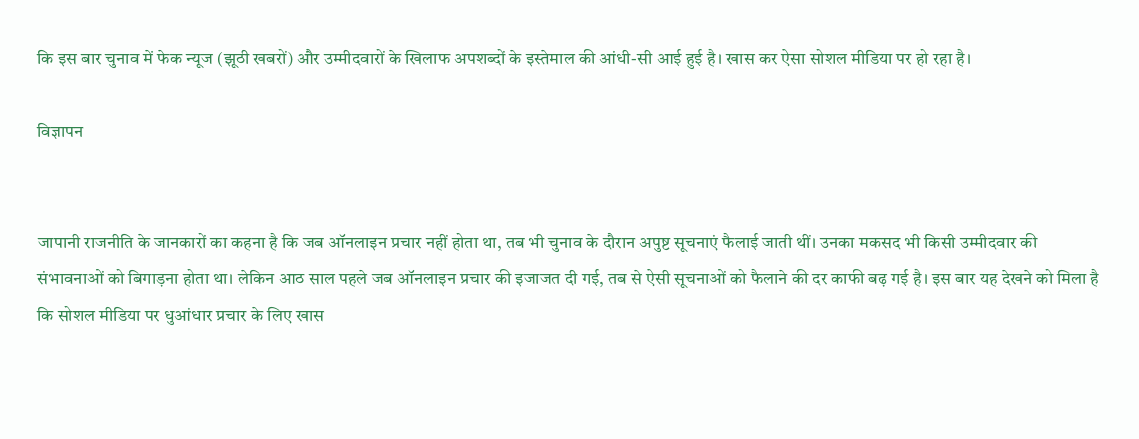कि इस बार चुनाव में फेक न्यूज (झूठी खबरों) और उम्मीदवारों के खिलाफ अपशब्दों के इस्तेमाल की आंधी-सी आई हुई है। खास कर ऐसा सोशल मीडिया पर हो रहा है।

विज्ञापन


जापानी राजनीति के जानकारों का कहना है कि जब ऑनलाइन प्रचार नहीं होता था, तब भी चुनाव के दौरान अपुष्ट सूचनाएं फैलाई जाती थीं। उनका मकसद भी किसी उम्मीदवार की संभावनाओं को बिगाड़ना होता था। लेकिन आठ साल पहले जब ऑनलाइन प्रचार की इजाजत दी गई, तब से ऐसी सूचनाओं को फैलाने की दर काफी बढ़ गई है। इस बार यह देखने को मिला है कि सोशल मीडिया पर धुआंधार प्रचार के लिए खास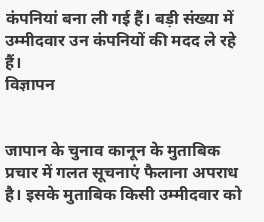कंपनियां बना ली गई हैं। बड़ी संख्या में उम्मीदवार उन कंपनियों की मदद ले रहे हैं।
विज्ञापन


जापान के चुनाव कानून के मुताबिक प्रचार में गलत सूचनाएं फैलाना अपराध है। इसके मुताबिक किसी उम्मीदवार को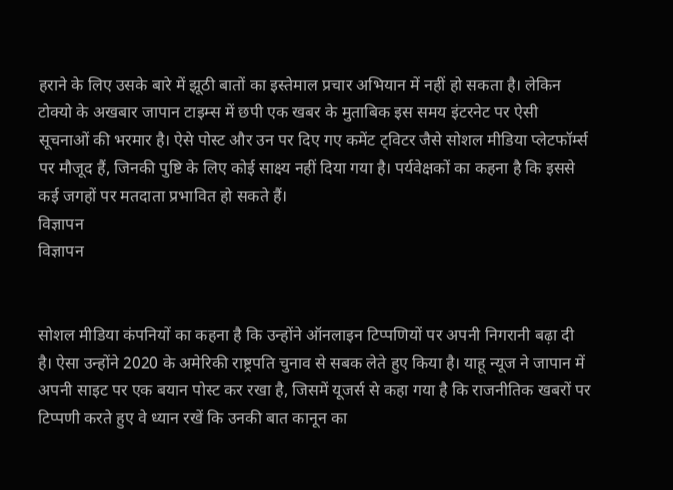हराने के लिए उसके बारे में झूठी बातों का इस्तेमाल प्रचार अभियान में नहीं हो सकता है। लेकिन टोक्यो के अखबार जापान टाइम्स में छपी एक खबर के मुताबिक इस समय इंटरनेट पर ऐसी सूचनाओं की भरमार है। ऐसे पोस्ट और उन पर दिए गए कमेंट ट्विटर जैसे सोशल मीडिया प्लेटफॉर्म्स पर मौजूद हैं, जिनकी पुष्टि के लिए कोई साक्ष्य नहीं दिया गया है। पर्यवेक्षकों का कहना है कि इससे कई जगहों पर मतदाता प्रभावित हो सकते हैं।
विज्ञापन
विज्ञापन


सोशल मीडिया कंपनियों का कहना है कि उन्होंने ऑनलाइन टिप्पणियों पर अपनी निगरानी बढ़ा दी है। ऐसा उन्होंने 2020 के अमेरिकी राष्ट्रपति चुनाव से सबक लेते हुए किया है। याहू न्यूज ने जापान में अपनी साइट पर एक बयान पोस्ट कर रखा है, जिसमें यूजर्स से कहा गया है कि राजनीतिक खबरों पर टिप्पणी करते हुए वे ध्यान रखें कि उनकी बात कानून का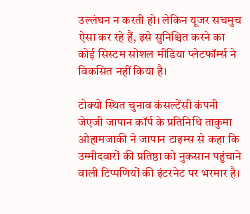उल्लंघन न करती हो। लेकिन यूजर सचमुच ऐसा कर रहे हैं, इसे सुनिश्चित करने का कोई सिस्टम सोशल मीडिया प्लेटफॉर्म्स ने विकसित नहीं किया है।

टोक्यो स्थित चुनाव कंसल्टेंसी कंपनी जेएजी जापान कॉर्प के प्रतिनिधि ताकुमा ओहामजाकी ने जापान टाइम्स से कहा कि उम्मीदवारों की प्रतिष्ठा को नुकसान पहुंचाने वाली टिप्पणियों की इंटरनेट पर भरमार है।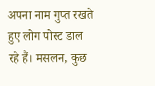अपना नाम गुप्त रखते हुए लोग पोस्ट डाल रहे हैं। मसलन, कुछ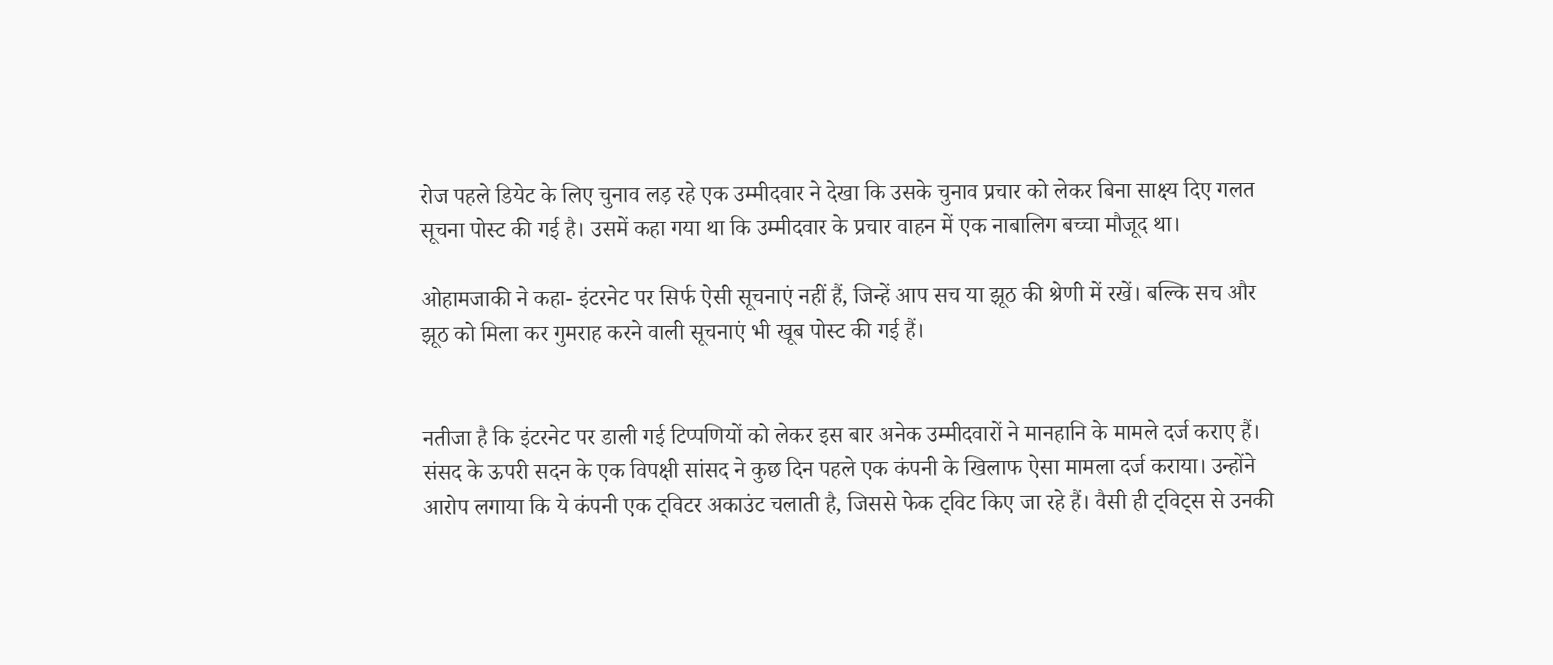रोज पहले डियेट के लिए चुनाव लड़ रहे एक उम्मीदवार ने देखा कि उसके चुनाव प्रचार को लेकर बिना साक्ष्य दिए गलत सूचना पोस्ट की गई है। उसमें कहा गया था कि उम्मीदवार के प्रचार वाहन में एक नाबालिग बच्चा मौजूद था।

ओहामजाकी ने कहा- इंटरनेट पर सिर्फ ऐसी सूचनाएं नहीं हैं, जिन्हें आप सच या झूठ की श्रेणी में रखें। बल्कि सच और झूठ को मिला कर गुमराह करने वाली सूचनाएं भी खूब पोस्ट की गई हैं।


नतीजा है कि इंटरनेट पर डाली गई टिप्पणियों को लेकर इस बार अनेक उम्मीदवारों ने मानहानि के मामले दर्ज कराए हैं। संसद के ऊपरी सदन के एक विपक्षी सांसद ने कुछ दिन पहले एक कंपनी के खिलाफ ऐसा मामला दर्ज कराया। उन्होंने आरोप लगाया कि ये कंपनी एक ट्विटर अकाउंट चलाती है, जिससे फेक ट्विट किए जा रहे हैं। वैसी ही ट्विट्स से उनकी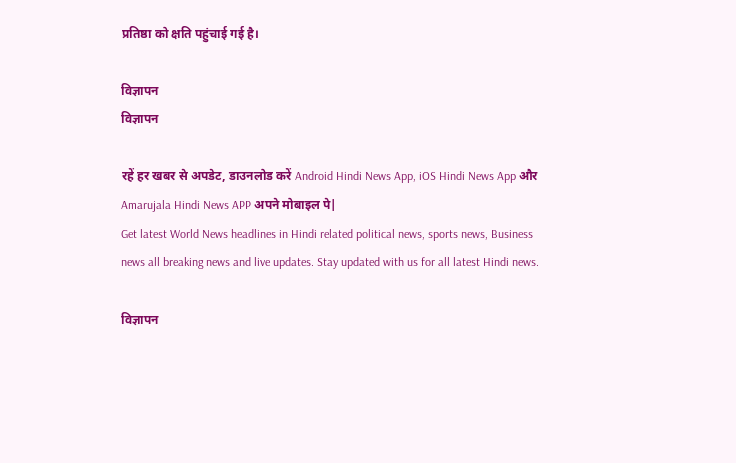प्रतिष्ठा को क्षति पहुंचाई गई है।

विज्ञापन
विज्ञापन

रहें हर खबर से अपडेट, डाउनलोड करें Android Hindi News App, iOS Hindi News App और Amarujala Hindi News APP अपने मोबाइल पे|
Get latest World News headlines in Hindi related political news, sports news, Business news all breaking news and live updates. Stay updated with us for all latest Hindi news.

विज्ञापन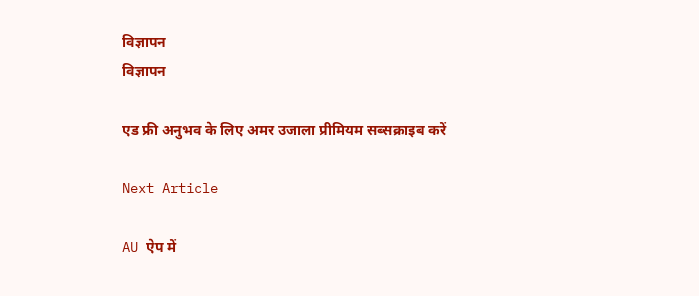विज्ञापन
विज्ञापन

एड फ्री अनुभव के लिए अमर उजाला प्रीमियम सब्सक्राइब करें

Next Article

AU ऐप में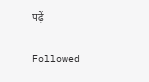पढ़ें

Followed